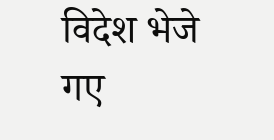विदेश भेजे गए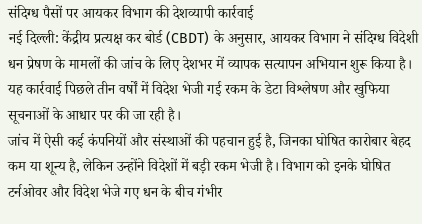संदिग्ध पैसों पर आयकर विभाग की देशव्यापी कार्रवाई
नई दिल्ली: केंद्रीय प्रत्यक्ष कर बोर्ड (CBDT) के अनुसार, आयकर विभाग ने संदिग्ध विदेशी धन प्रेषण के मामलों की जांच के लिए देशभर में व्यापक सत्यापन अभियान शुरू किया है। यह कार्रवाई पिछले तीन वर्षों में विदेश भेजी गई रकम के डेटा विश्लेषण और खुफिया सूचनाओं के आधार पर की जा रही है।
जांच में ऐसी कई कंपनियों और संस्थाओं की पहचान हुई है, जिनका घोषित कारोबार बेहद कम या शून्य है, लेकिन उन्होंने विदेशों में बड़ी रकम भेजी है। विभाग को इनके घोषित टर्नओवर और विदेश भेजे गए धन के बीच गंभीर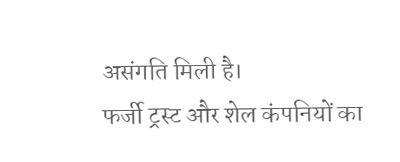असंगति मिली है।
फर्जी ट्रस्ट और शेल कंपनियों का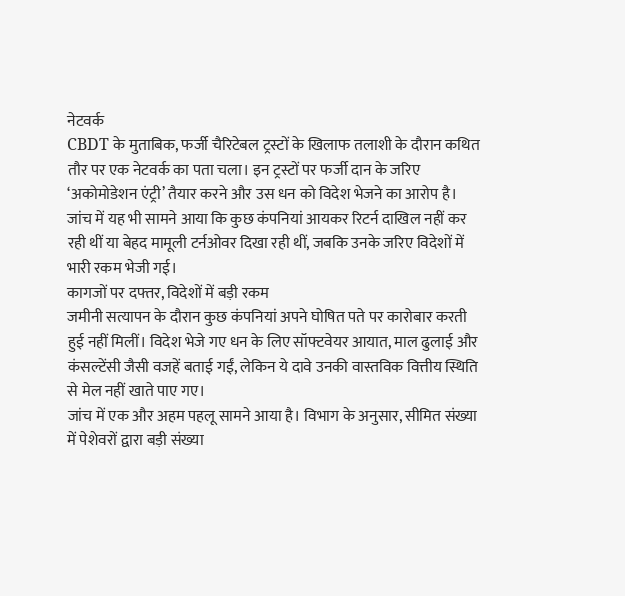नेटवर्क
CBDT के मुताबिक, फर्जी चैरिटेबल ट्रस्टों के खिलाफ तलाशी के दौरान कथित तौर पर एक नेटवर्क का पता चला। इन ट्रस्टों पर फर्जी दान के जरिए ‘अकोमोडेशन एंट्री’ तैयार करने और उस धन को विदेश भेजने का आरोप है।
जांच में यह भी सामने आया कि कुछ कंपनियां आयकर रिटर्न दाखिल नहीं कर रही थीं या बेहद मामूली टर्नओवर दिखा रही थीं, जबकि उनके जरिए विदेशों में भारी रकम भेजी गई।
कागजों पर दफ्तर, विदेशों में बड़ी रकम
जमीनी सत्यापन के दौरान कुछ कंपनियां अपने घोषित पते पर कारोबार करती हुई नहीं मिलीं। विदेश भेजे गए धन के लिए सॉफ्टवेयर आयात, माल ढुलाई और कंसल्टेंसी जैसी वजहें बताई गईं, लेकिन ये दावे उनकी वास्तविक वित्तीय स्थिति से मेल नहीं खाते पाए गए।
जांच में एक और अहम पहलू सामने आया है। विभाग के अनुसार, सीमित संख्या में पेशेवरों द्वारा बड़ी संख्या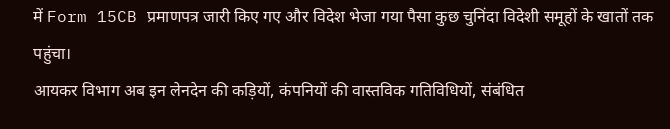में Form 15CB प्रमाणपत्र जारी किए गए और विदेश भेजा गया पैसा कुछ चुनिंदा विदेशी समूहों के खातों तक पहुंचा।
आयकर विभाग अब इन लेनदेन की कड़ियों, कंपनियों की वास्तविक गतिविधियों, संबंधित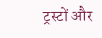ट्रस्टों और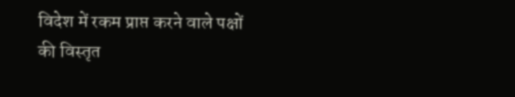विदेश में रकम प्राप्त करने वाले पक्षों की विस्तृत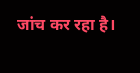जांच कर रहा है।